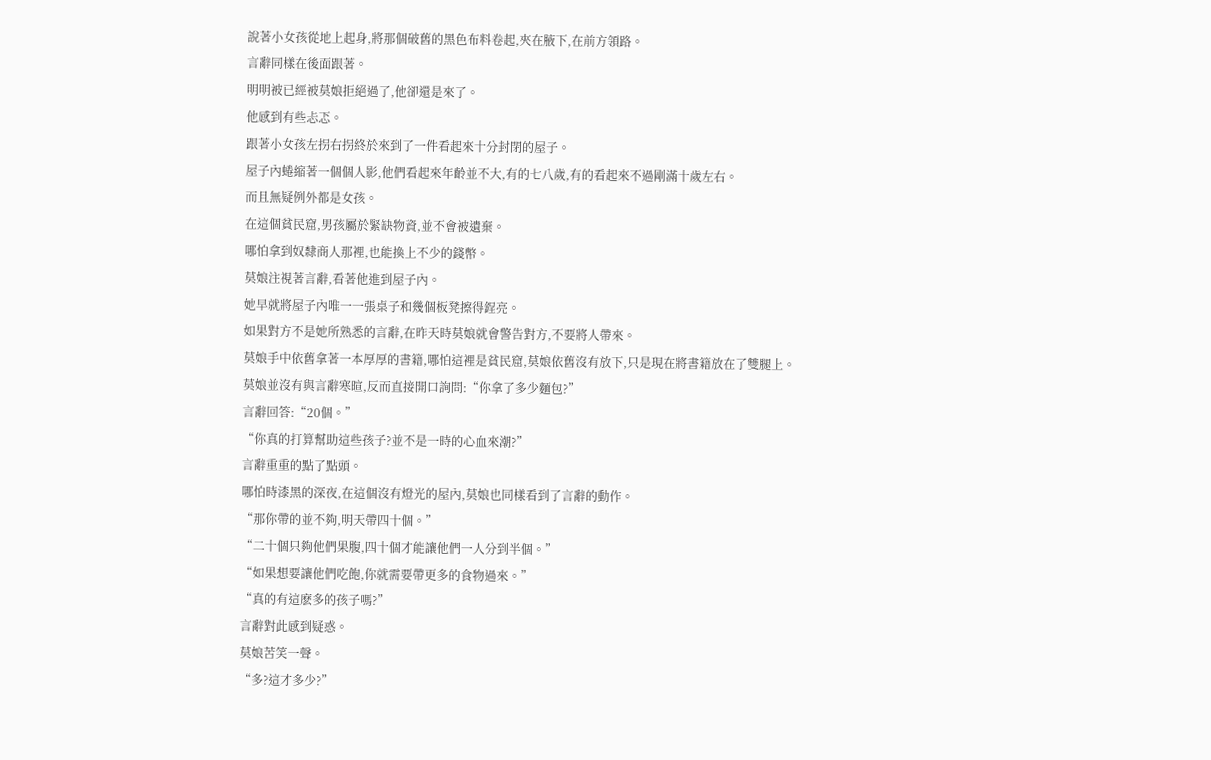說著小女孩從地上起身,將那個破舊的黑色布料卷起,夾在腋下,在前方領路。
言辭同樣在後面跟著。
明明被已經被莫娘拒絕過了,他卻還是來了。
他感到有些忐忑。
跟著小女孩左拐右拐終於來到了一件看起來十分封閉的屋子。
屋子內蜷縮著一個個人影,他們看起來年齡並不大,有的七八歲,有的看起來不過剛滿十歲左右。
而且無疑例外都是女孩。
在這個貧民窟,男孩屬於緊缺物資,並不會被遺棄。
哪怕拿到奴隸商人那裡,也能換上不少的錢幣。
莫娘注視著言辭,看著他進到屋子內。
她早就將屋子內唯一一張桌子和幾個板凳擦得鋥亮。
如果對方不是她所熟悉的言辭,在昨天時莫娘就會警告對方,不要將人帶來。
莫娘手中依舊拿著一本厚厚的書籍,哪怕這裡是貧民窟,莫娘依舊沒有放下,只是現在將書籍放在了雙腿上。
莫娘並沒有與言辭寒暄,反而直接開口詢問:“你拿了多少麵包?”
言辭回答:“20個。”
“你真的打算幫助這些孩子?並不是一時的心血來潮?”
言辭重重的點了點頭。
哪怕時漆黑的深夜,在這個沒有燈光的屋內,莫娘也同樣看到了言辭的動作。
“那你帶的並不夠,明天帶四十個。”
“二十個只夠他們果腹,四十個才能讓他們一人分到半個。”
“如果想要讓他們吃飽,你就需要帶更多的食物過來。”
“真的有這麽多的孩子嗎?”
言辭對此感到疑惑。
莫娘苦笑一聲。
“多?這才多少?”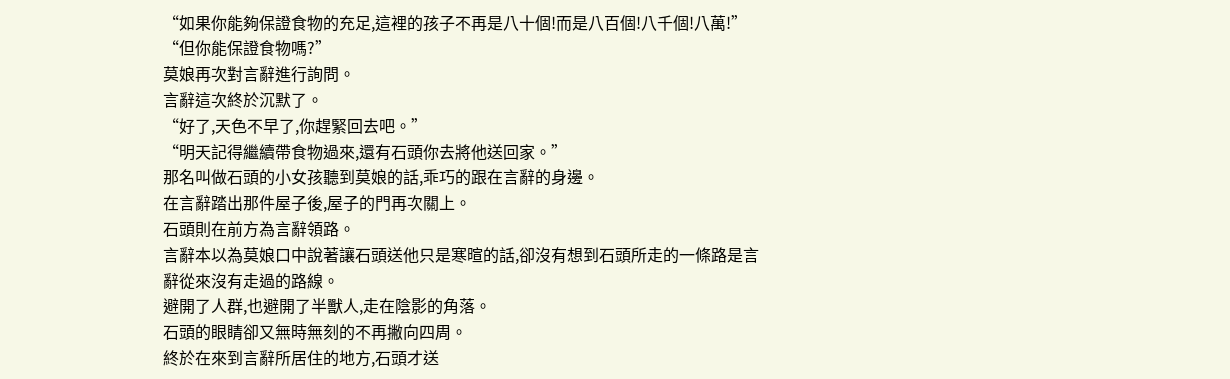“如果你能夠保證食物的充足,這裡的孩子不再是八十個!而是八百個!八千個!八萬!”
“但你能保證食物嗎?”
莫娘再次對言辭進行詢問。
言辭這次終於沉默了。
“好了,天色不早了,你趕緊回去吧。”
“明天記得繼續帶食物過來,還有石頭你去將他送回家。”
那名叫做石頭的小女孩聽到莫娘的話,乖巧的跟在言辭的身邊。
在言辭踏出那件屋子後,屋子的門再次關上。
石頭則在前方為言辭領路。
言辭本以為莫娘口中說著讓石頭送他只是寒暄的話,卻沒有想到石頭所走的一條路是言辭從來沒有走過的路線。
避開了人群,也避開了半獸人,走在陰影的角落。
石頭的眼睛卻又無時無刻的不再撇向四周。
終於在來到言辭所居住的地方,石頭才送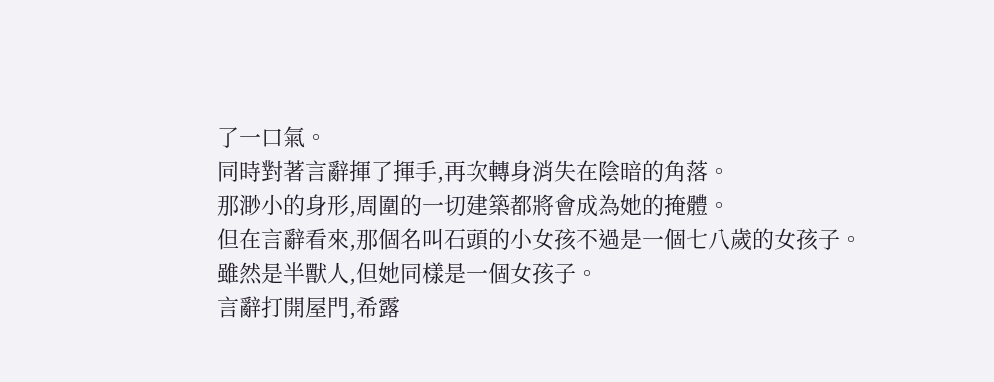了一口氣。
同時對著言辭揮了揮手,再次轉身消失在陰暗的角落。
那渺小的身形,周圍的一切建築都將會成為她的掩體。
但在言辭看來,那個名叫石頭的小女孩不過是一個七八歲的女孩子。
雖然是半獸人,但她同樣是一個女孩子。
言辭打開屋門,希露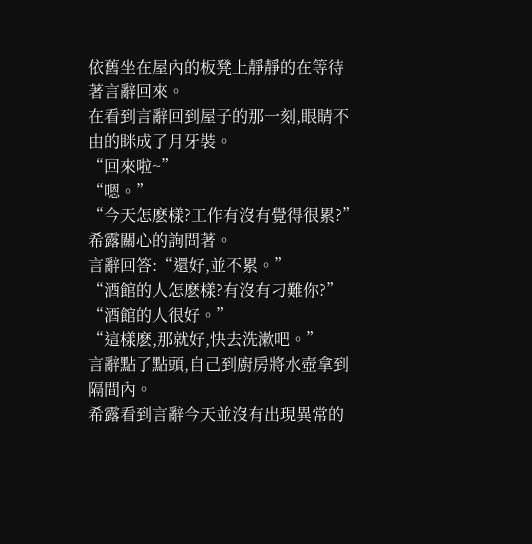依舊坐在屋內的板凳上靜靜的在等待著言辭回來。
在看到言辭回到屋子的那一刻,眼睛不由的眯成了月牙裝。
“回來啦~”
“嗯。”
“今天怎麽樣?工作有沒有覺得很累?”
希露關心的詢問著。
言辭回答:“還好,並不累。”
“酒館的人怎麽樣?有沒有刁難你?”
“酒館的人很好。”
“這樣麽,那就好,快去洗漱吧。”
言辭點了點頭,自己到廚房將水壺拿到隔間內。
希露看到言辭今天並沒有出現異常的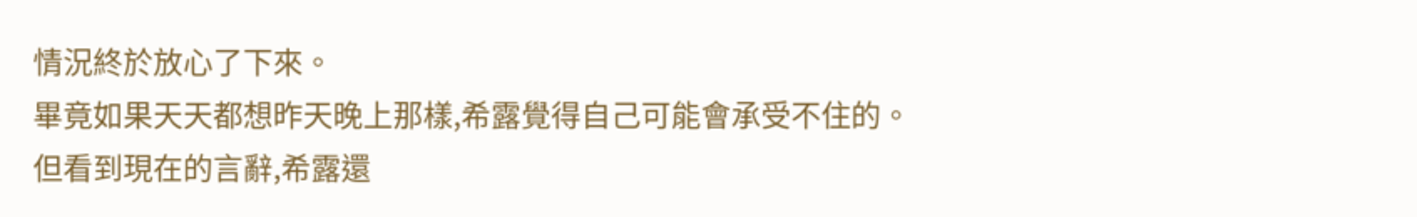情況終於放心了下來。
畢竟如果天天都想昨天晚上那樣,希露覺得自己可能會承受不住的。
但看到現在的言辭,希露還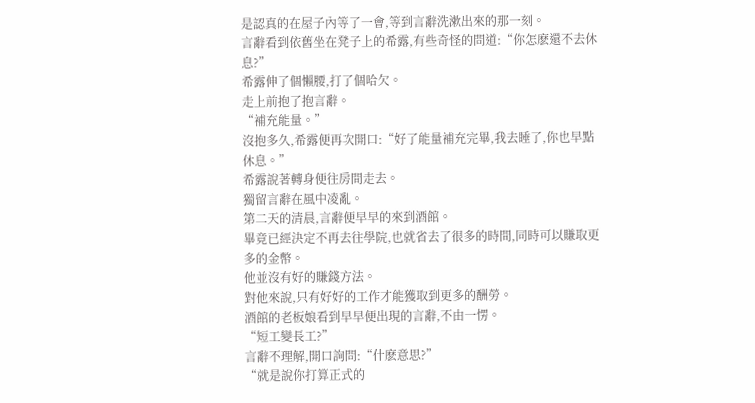是認真的在屋子內等了一會,等到言辭洗漱出來的那一刻。
言辭看到依舊坐在凳子上的希露,有些奇怪的問道:“你怎麽還不去休息?”
希露伸了個懶腰,打了個哈欠。
走上前抱了抱言辭。
“補充能量。”
沒抱多久,希露便再次開口:“好了能量補充完畢,我去睡了,你也早點休息。”
希露說著轉身便往房間走去。
獨留言辭在風中凌亂。
第二天的清晨,言辭便早早的來到酒館。
畢竟已經決定不再去往學院,也就省去了很多的時間,同時可以賺取更多的金幣。
他並沒有好的賺錢方法。
對他來說,只有好好的工作才能獲取到更多的酬勞。
酒館的老板娘看到早早便出現的言辭,不由一愣。
“短工變長工?”
言辭不理解,開口詢問:“什麽意思?”
“就是說你打算正式的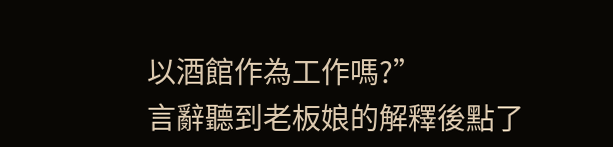以酒館作為工作嗎?”
言辭聽到老板娘的解釋後點了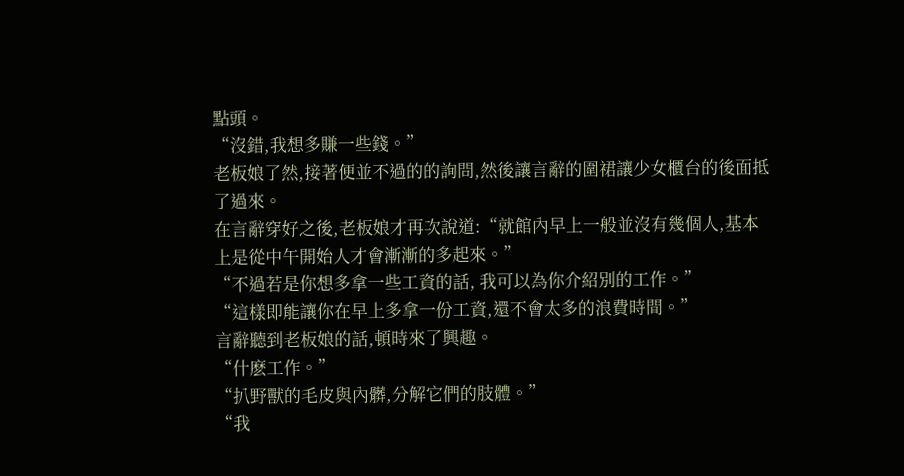點頭。
“沒錯,我想多賺一些錢。”
老板娘了然,接著便並不過的的詢問,然後讓言辭的圍裙讓少女櫃台的後面抵了過來。
在言辭穿好之後,老板娘才再次說道:“就館內早上一般並沒有幾個人,基本上是從中午開始人才會漸漸的多起來。”
“不過若是你想多拿一些工資的話, 我可以為你介紹別的工作。”
“這樣即能讓你在早上多拿一份工資,還不會太多的浪費時間。”
言辭聽到老板娘的話,頓時來了興趣。
“什麽工作。”
“扒野獸的毛皮與內髒,分解它們的肢體。”
“我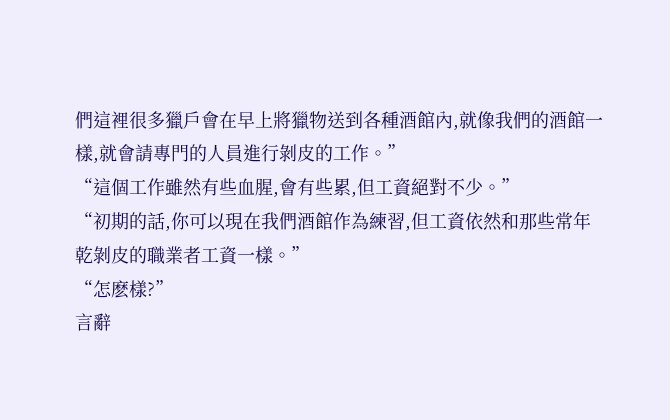們這裡很多獵戶會在早上將獵物送到各種酒館內,就像我們的酒館一樣,就會請專門的人員進行剝皮的工作。”
“這個工作雖然有些血腥,會有些累,但工資絕對不少。”
“初期的話,你可以現在我們酒館作為練習,但工資依然和那些常年乾剝皮的職業者工資一樣。”
“怎麽樣?”
言辭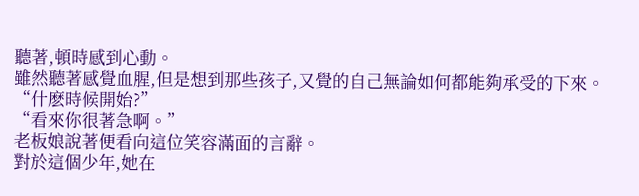聽著,頓時感到心動。
雖然聽著感覺血腥,但是想到那些孩子,又覺的自己無論如何都能夠承受的下來。
“什麽時候開始?”
“看來你很著急啊。”
老板娘說著便看向這位笑容滿面的言辭。
對於這個少年,她在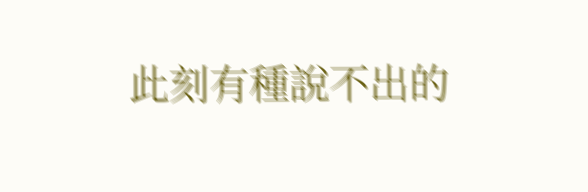此刻有種說不出的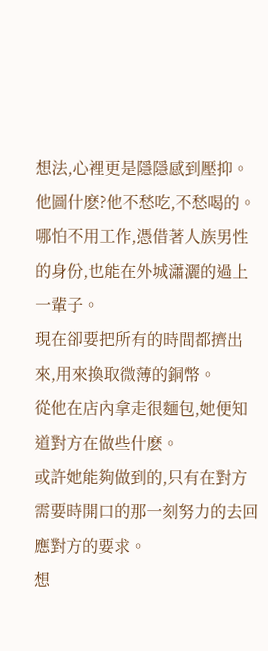想法,心裡更是隱隱感到壓抑。
他圖什麽?他不愁吃,不愁喝的。
哪怕不用工作,憑借著人族男性的身份,也能在外城瀟灑的過上一輩子。
現在卻要把所有的時間都擠出來,用來換取微薄的銅幣。
從他在店內拿走很麵包,她便知道對方在做些什麽。
或許她能夠做到的,只有在對方需要時開口的那一刻努力的去回應對方的要求。
想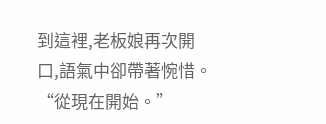到這裡,老板娘再次開口,語氣中卻帶著惋惜。
“從現在開始。”